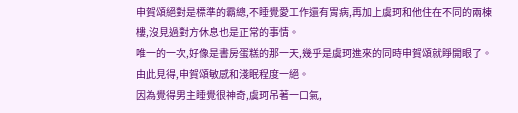申賀頌絕對是標準的霸總,不睡覺愛工作還有胃病,再加上虞珂和他住在不同的兩棟樓,沒見過對方休息也是正常的事情。
唯一的一次,好像是書房蛋糕的那一天,幾乎是虞珂進來的同時申賀頌就睜開眼了。
由此見得,申賀頌敏感和淺眠程度一絕。
因為覺得男主睡覺很神奇,虞珂吊著一口氣,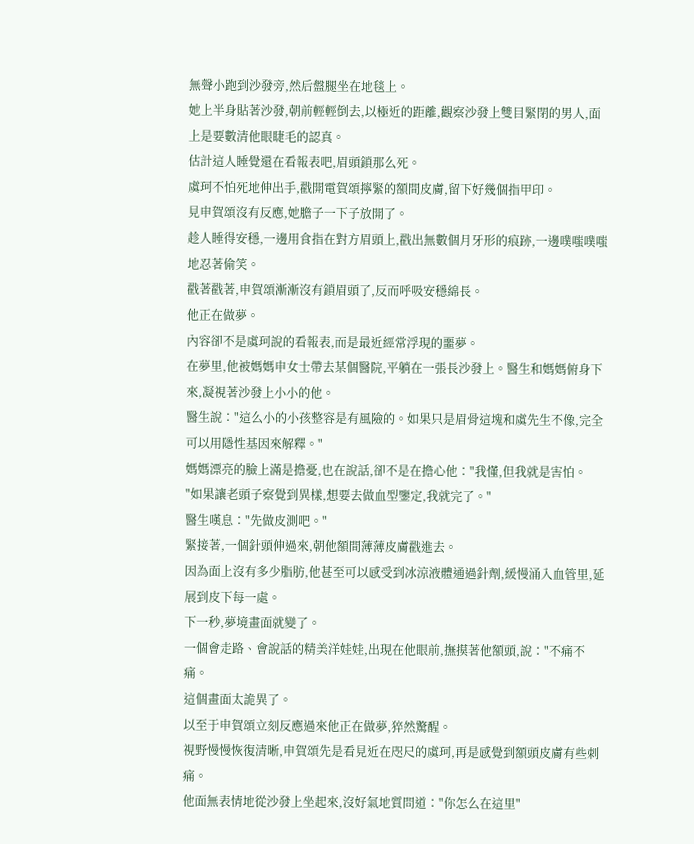無聲小跑到沙發旁,然后盤腿坐在地毯上。
她上半身貼著沙發,朝前輕輕倒去,以極近的距離,觀察沙發上雙目緊閉的男人,面上是要數清他眼睫毛的認真。
估計這人睡覺還在看報表吧,眉頭鎖那么死。
虞珂不怕死地伸出手,戳開電賀頌擰緊的額間皮膚,留下好幾個指甲印。
見申賀頌沒有反應,她膽子一下子放開了。
趁人睡得安穩,一邊用食指在對方眉頭上,戳出無數個月牙形的痕跡,一邊噗嗤噗嗤地忍著偷笑。
戳著戳著,申賀頌漸漸沒有鎖眉頭了,反而呼吸安穩綿長。
他正在做夢。
內容卻不是虞珂說的看報表,而是最近經常浮現的噩夢。
在夢里,他被媽媽申女士帶去某個醫院,平躺在一張長沙發上。醫生和媽媽俯身下來,凝視著沙發上小小的他。
醫生說∶"這么小的小孩整容是有風險的。如果只是眉骨這塊和虞先生不像,完全可以用隱性基因來解釋。"
媽媽漂亮的臉上滿是擔憂,也在說話,卻不是在擔心他∶"我懂,但我就是害怕。
"如果讓老頭子察覺到異樣,想要去做血型鑒定,我就完了。"
醫生嘆息∶"先做皮測吧。"
緊接著,一個針頭伸過來,朝他額間薄薄皮膚戳進去。
因為面上沒有多少脂肪,他甚至可以感受到冰涼液體通過針劑,緩慢涌入血管里,延展到皮下每一處。
下一秒,夢境畫面就變了。
一個會走路、會說話的精美洋娃娃,出現在他眼前,撫摸著他額頭,說∶"不痛不痛。
這個畫面太詭異了。
以至于申賀頌立刻反應過來他正在做夢,猝然驚醒。
視野慢慢恢復清晰,申賀頌先是看見近在咫尺的虞珂,再是感覺到額頭皮膚有些刺痛。
他面無表情地從沙發上坐起來,沒好氣地質問道∶"你怎么在這里"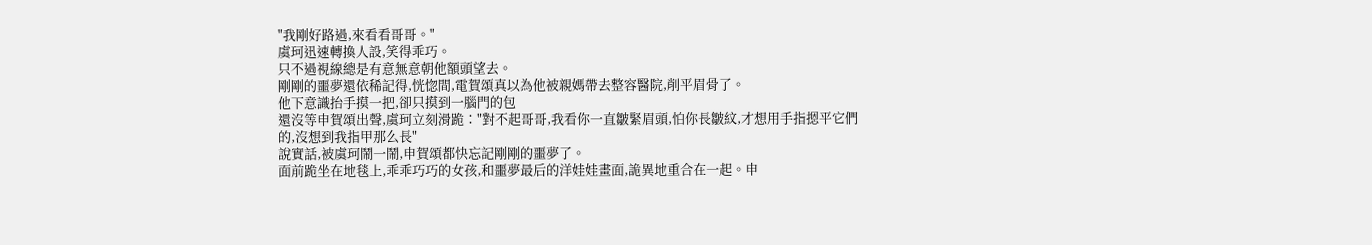"我剛好路過,來看看哥哥。"
虞珂迅速轉換人設,笑得乖巧。
只不過視線總是有意無意朝他額頭望去。
剛剛的噩夢還依稀記得,恍惚間,電賀頌真以為他被親媽帶去整容醫院,削平眉骨了。
他下意識抬手摸一把,卻只摸到一腦門的包
還沒等申賀頌出聲,虞珂立刻滑跪∶"對不起哥哥,我看你一直皺緊眉頭,怕你長皺紋,才想用手指摁平它們的,沒想到我指甲那么長"
說實話,被虞珂鬧一鬧,申賀頌都快忘記剛剛的噩夢了。
面前跪坐在地毯上,乖乖巧巧的女孩,和噩夢最后的洋娃娃畫面,詭異地重合在一起。申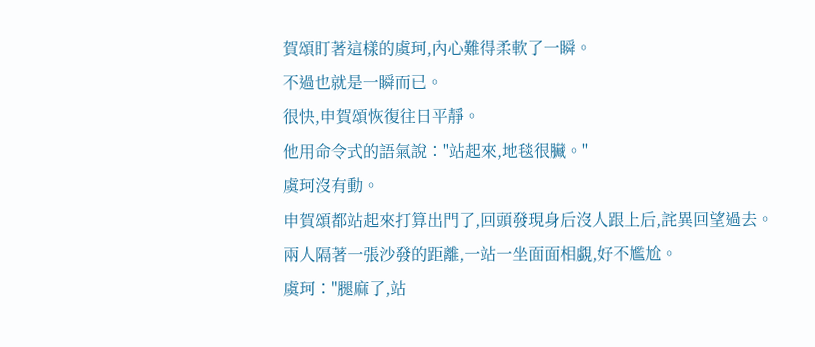賀頌盯著這樣的虞珂,內心難得柔軟了一瞬。
不過也就是一瞬而已。
很快,申賀頌恢復往日平靜。
他用命令式的語氣說∶"站起來,地毯很臟。''
虞珂沒有動。
申賀頌都站起來打算出門了,回頭發現身后沒人跟上后,詫異回望過去。
兩人隔著一張沙發的距離,一站一坐面面相覷,好不尷尬。
虞珂∶"腿麻了,站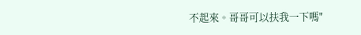不起來。哥哥可以扶我一下嗎"